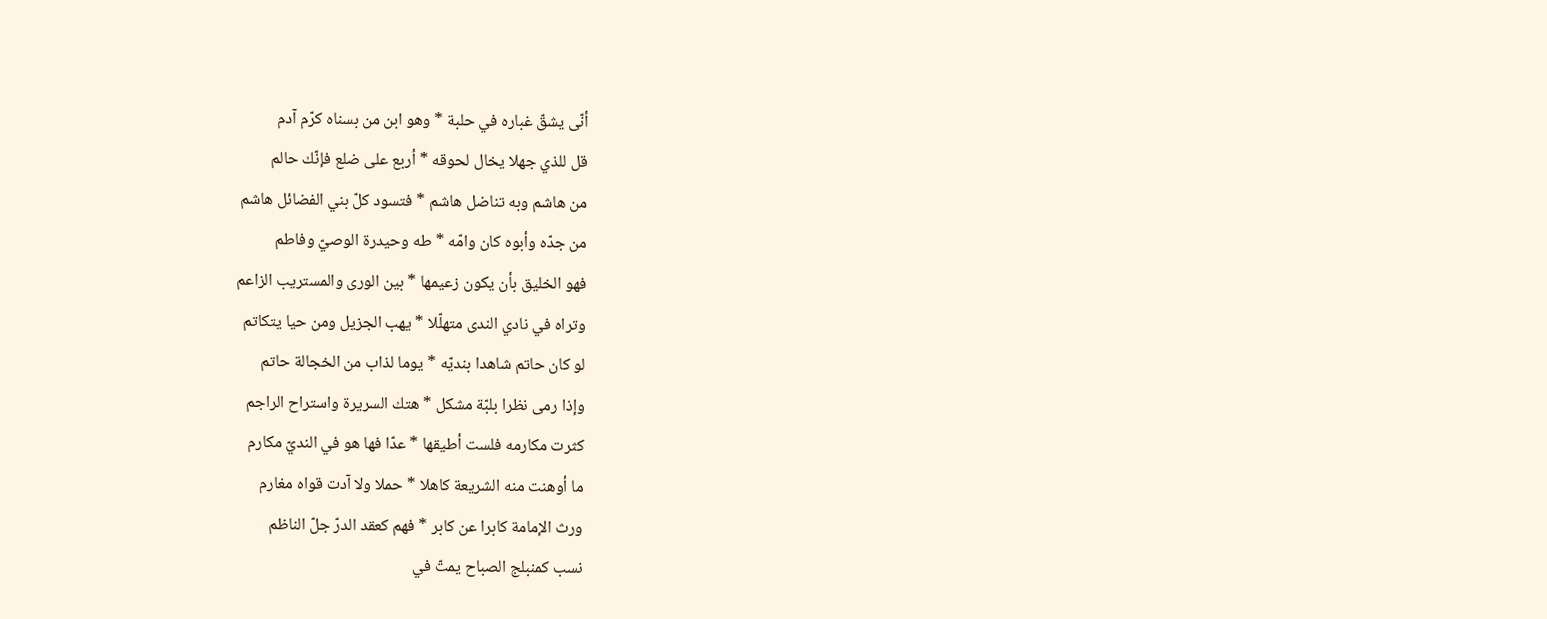أنّى يشقّ غباره في حلبة * وهو ابن من بسناه كرّم آدم
قل للذي جهلا يخال لحوقه * أربع على ضلع فإنّك حالم
من هاشم وبه تناضل هاشم * فتسود كلّ بني الفضائل هاشم
من جدّه وأبوه كان وامّه * طه وحيدرة الوصيّ وفاطم
فهو الخليق بأن يكون زعيمها * بين الورى والمستريب الزاعم
وتراه في نادي الندى متهلّلا * يهب الجزيل ومن حيا يتكاتم
لو كان حاتم شاهدا بنديّه * يوما لذاب من الخجالة حاتم
وإذا رمى نظرا بلبّة مشكل * هتك السريرة واستراح الراجم
كثرت مكارمه فلست أطيقها * عدّا فها هو في النديّ مكارم
ما أوهنت منه الشريعة كاهلا * حملا ولا آدت قواه مغارم
ورث الإمامة كابرا عن كابر * فهم كعقد الدرّ جلّ الناظم
نسب كمنبلج الصباح يمتّ في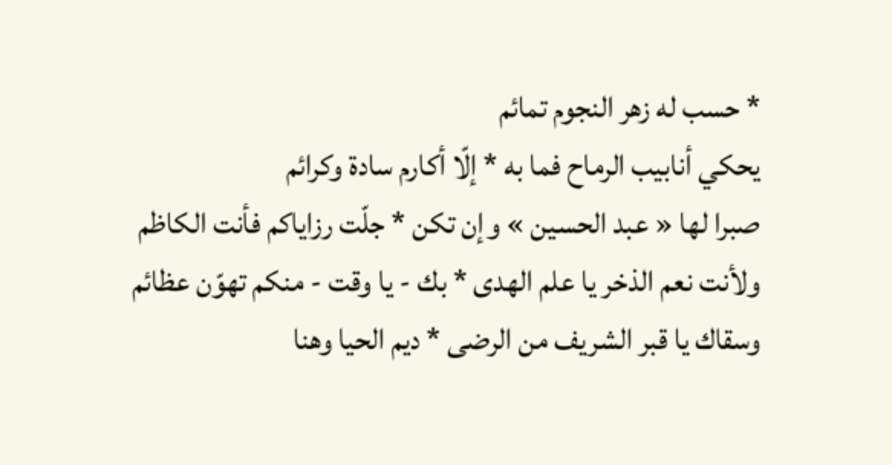* حسب له زهر النجوم تمائم
يحكي أنابيب الرماح فما به * إلّا أكارم سادة وكرائم
صبرا لها « عبد الحسين » وإن تكن * جلّت رزاياكم فأنت الكاظم
ولأنت نعم الذخر يا علم الهدى * بك - يا وقت - منكم تهوّن عظائم
وسقاك يا قبر الشريف من الرضى * ديم الحيا وهنا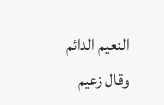النعيم الدائم
وقال زعيم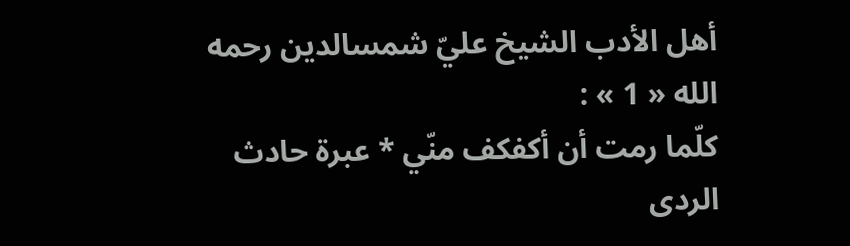أهل الأدب الشيخ عليّ شمسالدين رحمه الله « 1 » :
كلّما رمت أن أكفكف منّي * عبرة حادث الردى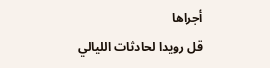أجراها
قل رويدا لحادثات الليالي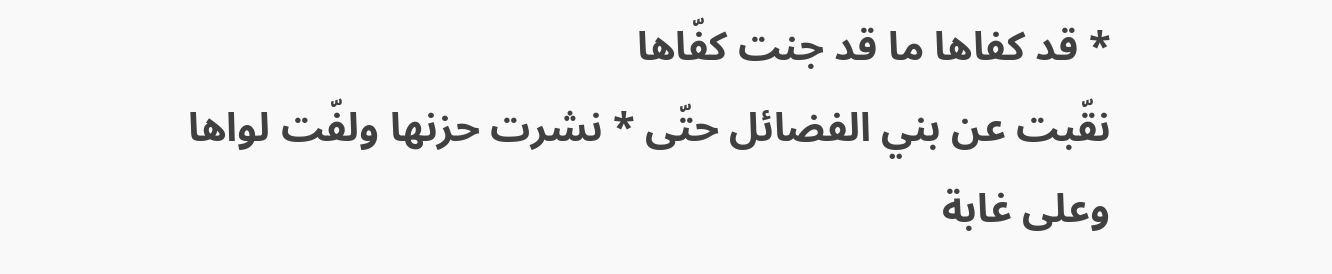* قد كفاها ما قد جنت كفّاها
نقّبت عن بني الفضائل حتّى * نشرت حزنها ولفّت لواها
وعلى غابة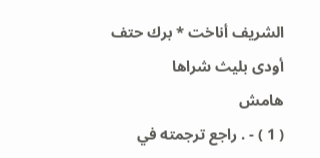الشريف أناخت * برك حتف أودى بليث شراها
هامش
( 1 ) - . راجع ترجمته في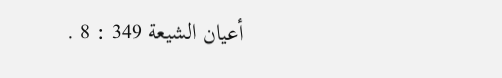أعيان الشيعة 349 : 8 .